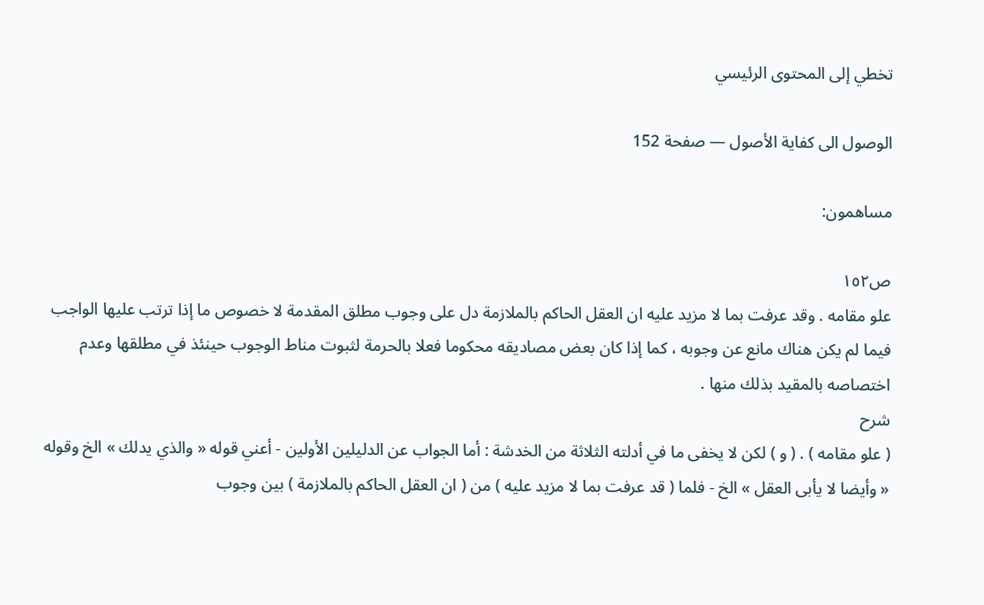تخطي إلى المحتوى الرئيسي

الوصول الى كفاية الأصول — صفحة 152

مساهمون:

ص١٥٢
علو مقامه . وقد عرفت بما لا مزيد عليه ان العقل الحاكم بالملازمة دل على وجوب مطلق المقدمة لا خصوص ما إذا ترتب عليها الواجب فيما لم يكن هناك مانع عن وجوبه ، كما إذا كان بعض مصاديقه محكوما فعلا بالحرمة لثبوت مناط الوجوب حينئذ في مطلقها وعدم اختصاصه بالمقيد بذلك منها .
شرح
( علو مقامه ) . ( و ) لكن لا يخفى ما في أدلته الثلاثة من الخدشة : أما الجواب عن الدليلين الأولين - أعني قوله « والذي يدلك » الخ وقوله « وأيضا لا يأبى العقل » الخ - فلما ( قد عرفت بما لا مزيد عليه ) من ( ان العقل الحاكم بالملازمة ) بين وجوب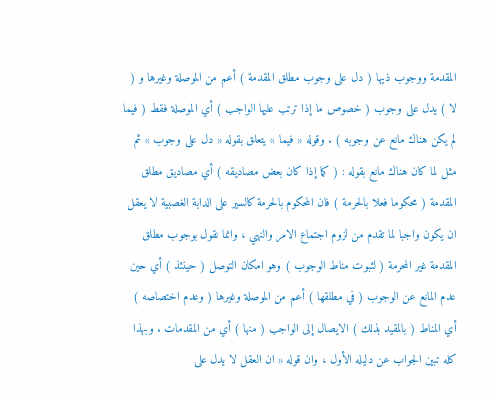المقدمة ووجوب ذيها ( دل على وجوب مطلق المقدمة ) أعم من الموصلة وغيرها و ( لا ) يدل على وجوب ( خصوص ما إذا ترتب عليها الواجب ) أي الموصلة فقط ( فيما لم يكن هناك مانع عن وجوبه ) . وقوله « فيما » يتعلق بقوله « دل على وجوب » ثم مثل لما كان هناك مانع بقوله : ( كما إذا كان بعض مصاديقه ) أي مصاديق مطلق المقدمة ( محكوما فعلا بالحرمة ) فان المحكوم بالحرمة كالسير على الدابة الغصبية لا يعقل ان يكون واجبا لما تقدم من لزوم اجتماع الامر والنهي ، وانما نقول بوجوب مطلق المقدمة غير المحرمة ( لثبوت مناط الوجوب ) وهو امكان التوصل ( حينئذ ) أي حين عدم المانع عن الوجوب ( في مطلقها ) أعم من الموصلة وغيرها ( وعدم اختصاصه ) أي المناط ( بالمقيد بذلك ) الايصال إلى الواجب ( منها ) أي من المقدمات . وبهذا كله تبين الجواب عن دليله الأول ، وان قوله « ان العقل لا يدل على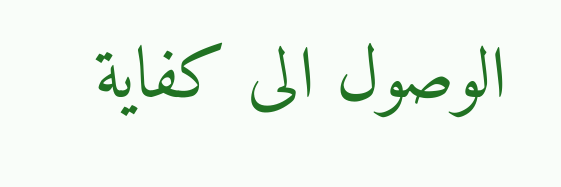الوصول الى كفاية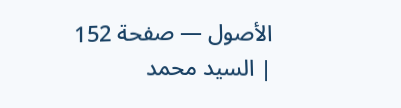الأصول — صفحة 152 | السيد محمد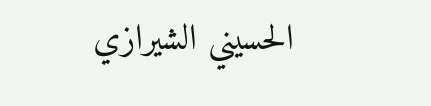الحسيني الشيرازي